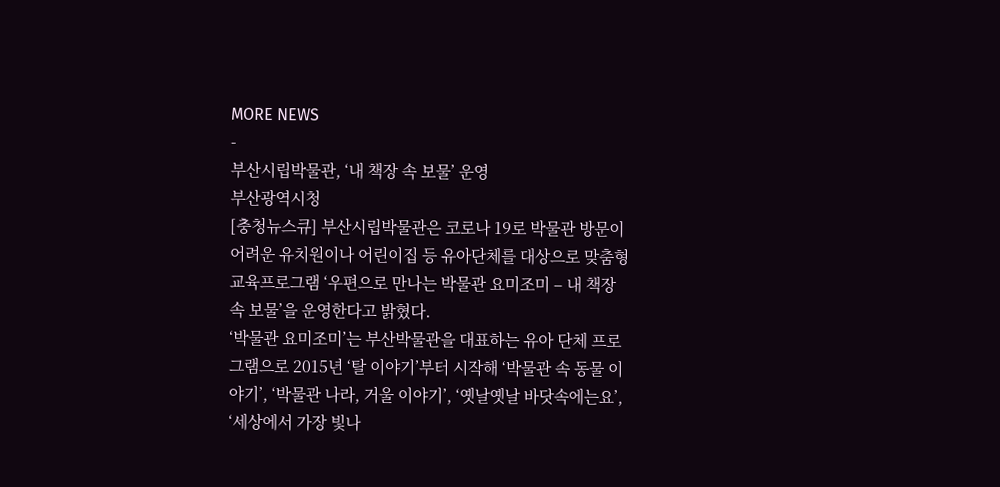MORE NEWS
-
부산시립박물관, ‘내 책장 속 보물’ 운영
부산광역시청
[충청뉴스큐] 부산시립박물관은 코로나 19로 박물관 방문이 어려운 유치원이나 어린이집 등 유아단체를 대상으로 맞춤형 교육프로그램 ‘우편으로 만나는 박물관 요미조미 – 내 책장 속 보물’을 운영한다고 밝혔다.
‘박물관 요미조미’는 부산박물관을 대표하는 유아 단체 프로그램으로 2015년 ‘탈 이야기’부터 시작해 ‘박물관 속 동물 이야기’, ‘박물관 나라, 거울 이야기’, ‘옛날옛날 바닷속에는요’, ‘세상에서 가장 빛나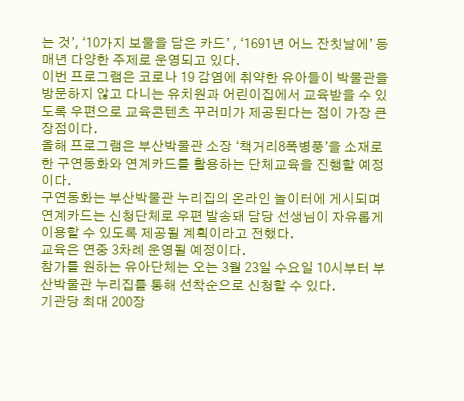는 것’, ‘10가지 보물을 담은 카드’ , ‘1691년 어느 잔칫날에’ 등 매년 다양한 주제로 운영되고 있다.
이번 프로그램은 코로나 19 감염에 취약한 유아들이 박물관을 방문하지 않고 다니는 유치원과 어린이집에서 교육받을 수 있도록 우편으로 교육콘텐츠 꾸러미가 제공된다는 점이 가장 큰 장점이다.
올해 프로그램은 부산박물관 소장 ‘책거리8폭병풍’을 소재로 한 구연동화와 연계카드를 활용하는 단체교육을 진행할 예정이다.
구연동화는 부산박물관 누리집의 온라인 놀이터에 게시되며 연계카드는 신청단체로 우편 발송돼 담당 선생님이 자유롭게 이용할 수 있도록 제공될 계획이라고 전했다.
교육은 연중 3차례 운영될 예정이다.
참가를 원하는 유아단체는 오는 3월 23일 수요일 10시부터 부산박물관 누리집를 통해 선착순으로 신청할 수 있다.
기관당 최대 200장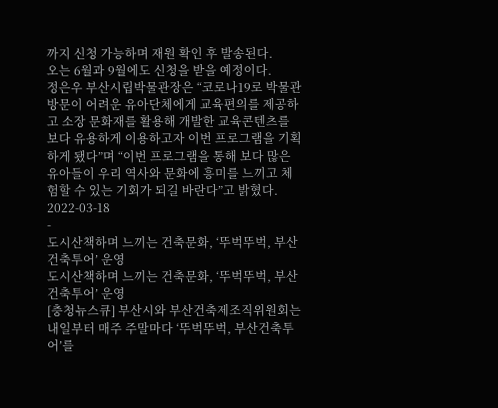까지 신청 가능하며 재원 확인 후 발송된다.
오는 6월과 9월에도 신청을 받을 예정이다.
정은우 부산시립박물관장은 “코로나19로 박물관 방문이 어려운 유아단체에게 교육편의를 제공하고 소장 문화재를 활용해 개발한 교육콘텐츠를 보다 유용하게 이용하고자 이번 프로그램을 기획하게 됐다”며 “이번 프로그램을 통해 보다 많은 유아들이 우리 역사와 문화에 흥미를 느끼고 체험할 수 있는 기회가 되길 바란다”고 밝혔다.
2022-03-18
-
도시산책하며 느끼는 건축문화, ‘뚜벅뚜벅, 부산건축투어’ 운영
도시산책하며 느끼는 건축문화, ‘뚜벅뚜벅, 부산건축투어’ 운영
[충청뉴스큐] 부산시와 부산건축제조직위원회는 내일부터 매주 주말마다 ‘뚜벅뚜벅, 부산건축투어’를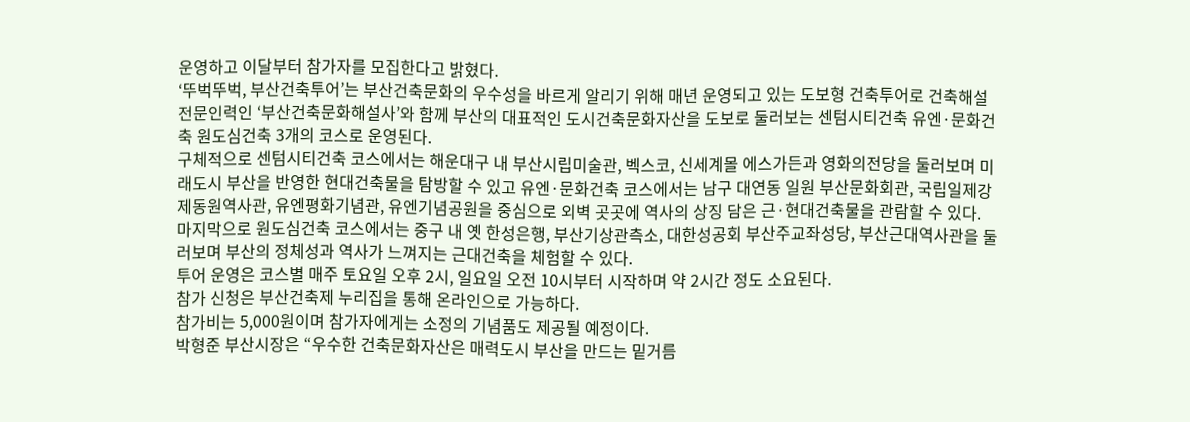운영하고 이달부터 참가자를 모집한다고 밝혔다.
‘뚜벅뚜벅, 부산건축투어’는 부산건축문화의 우수성을 바르게 알리기 위해 매년 운영되고 있는 도보형 건축투어로 건축해설 전문인력인 ‘부산건축문화해설사’와 함께 부산의 대표적인 도시건축문화자산을 도보로 둘러보는 센텀시티건축 유엔·문화건축 원도심건축 3개의 코스로 운영된다.
구체적으로 센텀시티건축 코스에서는 해운대구 내 부산시립미술관, 벡스코, 신세계몰 에스가든과 영화의전당을 둘러보며 미래도시 부산을 반영한 현대건축물을 탐방할 수 있고 유엔·문화건축 코스에서는 남구 대연동 일원 부산문화회관, 국립일제강제동원역사관, 유엔평화기념관, 유엔기념공원을 중심으로 외벽 곳곳에 역사의 상징 담은 근·현대건축물을 관람할 수 있다.
마지막으로 원도심건축 코스에서는 중구 내 옛 한성은행, 부산기상관측소, 대한성공회 부산주교좌성당, 부산근대역사관을 둘러보며 부산의 정체성과 역사가 느껴지는 근대건축을 체험할 수 있다.
투어 운영은 코스별 매주 토요일 오후 2시, 일요일 오전 10시부터 시작하며 약 2시간 정도 소요된다.
참가 신청은 부산건축제 누리집을 통해 온라인으로 가능하다.
참가비는 5,000원이며 참가자에게는 소정의 기념품도 제공될 예정이다.
박형준 부산시장은 “우수한 건축문화자산은 매력도시 부산을 만드는 밑거름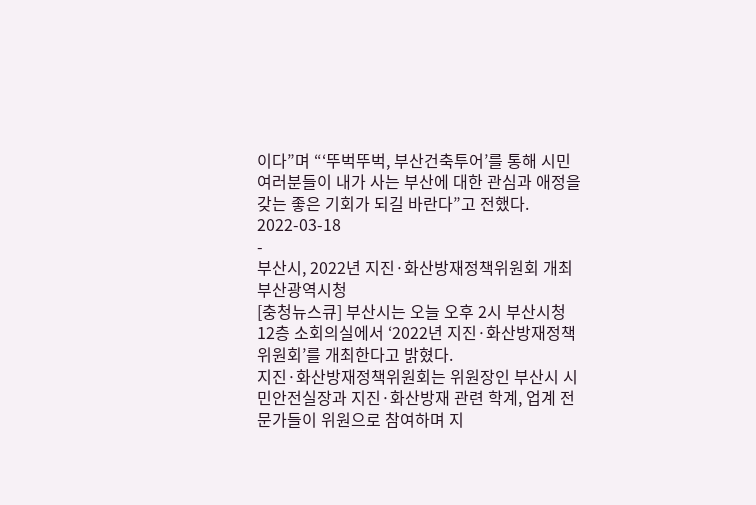이다”며 “‘뚜벅뚜벅, 부산건축투어’를 통해 시민 여러분들이 내가 사는 부산에 대한 관심과 애정을 갖는 좋은 기회가 되길 바란다”고 전했다.
2022-03-18
-
부산시, 2022년 지진·화산방재정책위원회 개최
부산광역시청
[충청뉴스큐] 부산시는 오늘 오후 2시 부산시청 12층 소회의실에서 ‘2022년 지진·화산방재정책위원회’를 개최한다고 밝혔다.
지진·화산방재정책위원회는 위원장인 부산시 시민안전실장과 지진·화산방재 관련 학계, 업계 전문가들이 위원으로 참여하며 지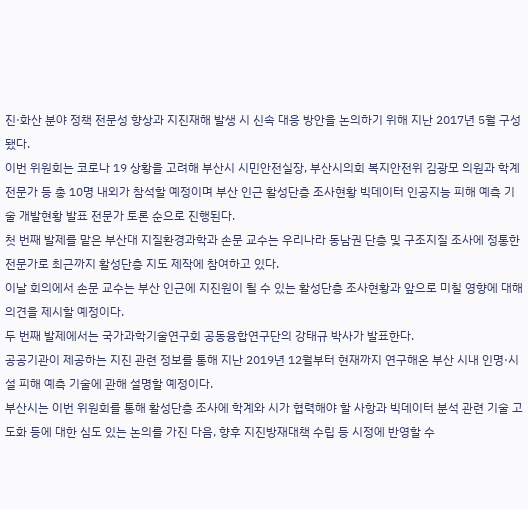진·화산 분야 정책 전문성 향상과 지진재해 발생 시 신속 대응 방안을 논의하기 위해 지난 2017년 5월 구성됐다.
이번 위원회는 코로나 19 상황을 고려해 부산시 시민안전실장, 부산시의회 복지안전위 김광모 의원과 학계 전문가 등 총 10명 내외가 참석할 예정이며 부산 인근 활성단층 조사현황 빅데이터 인공지능 피해 예측 기술 개발현황 발표 전문가 토론 순으로 진행된다.
첫 번째 발제를 맡은 부산대 지질환경과학과 손문 교수는 우리나라 동남권 단층 및 구조지질 조사에 정통한 전문가로 최근까지 활성단층 지도 제작에 참여하고 있다.
이날 회의에서 손문 교수는 부산 인근에 지진원이 될 수 있는 활성단층 조사현황과 앞으로 미칠 영향에 대해 의견을 제시할 예정이다.
두 번째 발제에서는 국가과학기술연구회 공동융합연구단의 강태규 박사가 발표한다.
공공기관이 제공하는 지진 관련 정보를 통해 지난 2019년 12월부터 현재까지 연구해온 부산 시내 인명·시설 피해 예측 기술에 관해 설명할 예정이다.
부산시는 이번 위원회를 통해 활성단층 조사에 학계와 시가 협력해야 할 사항과 빅데이터 분석 관련 기술 고도화 등에 대한 심도 있는 논의를 가진 다음, 향후 지진방재대책 수립 등 시정에 반영할 수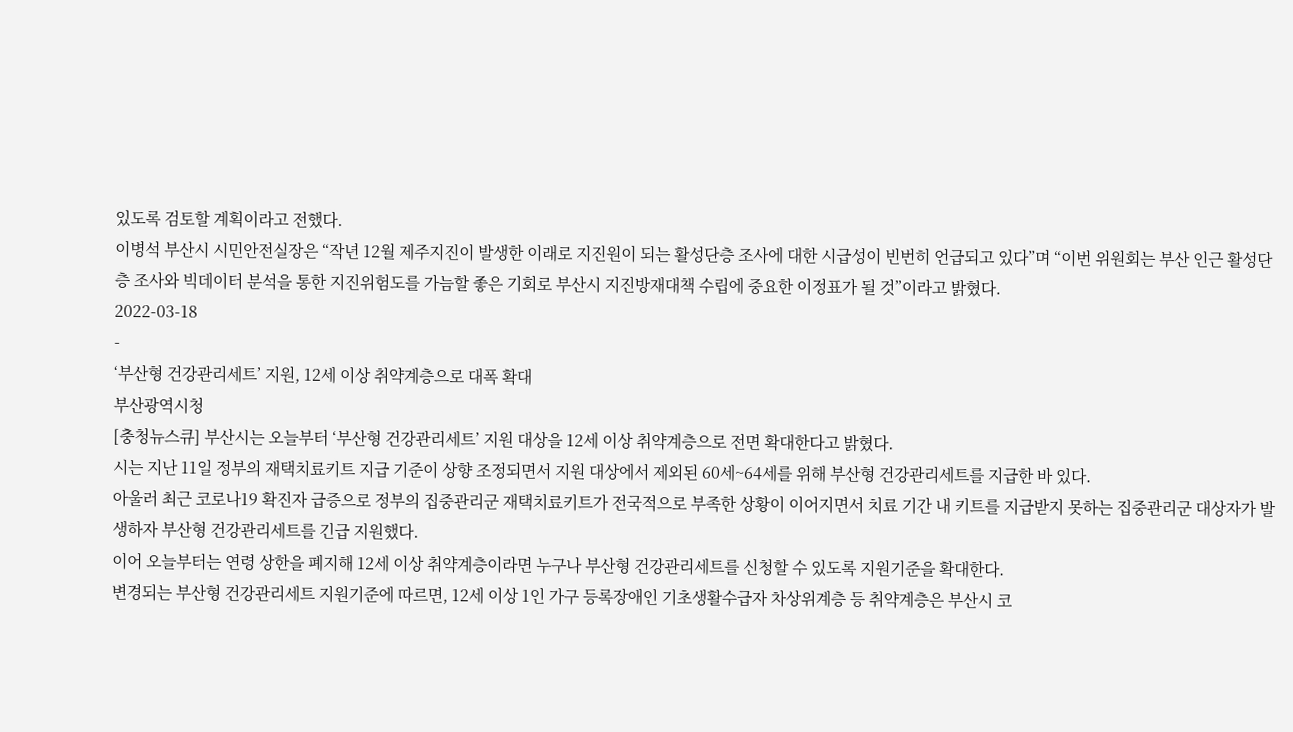있도록 검토할 계획이라고 전했다.
이병석 부산시 시민안전실장은 “작년 12월 제주지진이 발생한 이래로 지진원이 되는 활성단층 조사에 대한 시급성이 빈번히 언급되고 있다”며 “이번 위원회는 부산 인근 활성단층 조사와 빅데이터 분석을 통한 지진위험도를 가늠할 좋은 기회로 부산시 지진방재대책 수립에 중요한 이정표가 될 것”이라고 밝혔다.
2022-03-18
-
‘부산형 건강관리세트’ 지원, 12세 이상 취약계층으로 대폭 확대
부산광역시청
[충청뉴스큐] 부산시는 오늘부터 ‘부산형 건강관리세트’ 지원 대상을 12세 이상 취약계층으로 전면 확대한다고 밝혔다.
시는 지난 11일 정부의 재택치료키트 지급 기준이 상향 조정되면서 지원 대상에서 제외된 60세~64세를 위해 부산형 건강관리세트를 지급한 바 있다.
아울러 최근 코로나19 확진자 급증으로 정부의 집중관리군 재택치료키트가 전국적으로 부족한 상황이 이어지면서 치료 기간 내 키트를 지급받지 못하는 집중관리군 대상자가 발생하자 부산형 건강관리세트를 긴급 지원했다.
이어 오늘부터는 연령 상한을 폐지해 12세 이상 취약계층이라면 누구나 부산형 건강관리세트를 신청할 수 있도록 지원기준을 확대한다.
변경되는 부산형 건강관리세트 지원기준에 따르면, 12세 이상 1인 가구 등록장애인 기초생활수급자 차상위계층 등 취약계층은 부산시 코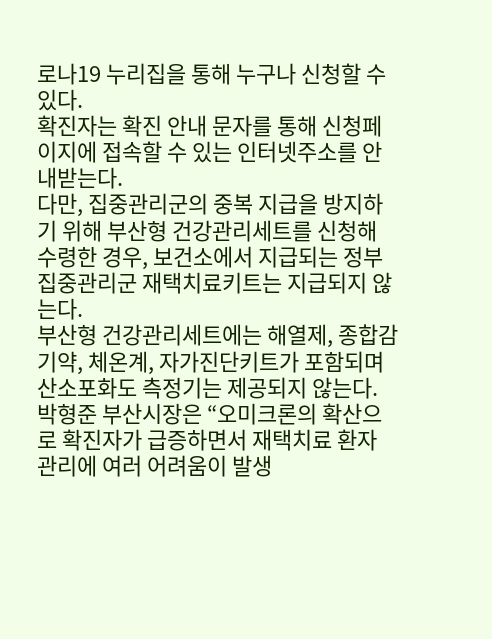로나19 누리집을 통해 누구나 신청할 수 있다.
확진자는 확진 안내 문자를 통해 신청페이지에 접속할 수 있는 인터넷주소를 안내받는다.
다만, 집중관리군의 중복 지급을 방지하기 위해 부산형 건강관리세트를 신청해 수령한 경우, 보건소에서 지급되는 정부 집중관리군 재택치료키트는 지급되지 않는다.
부산형 건강관리세트에는 해열제, 종합감기약, 체온계, 자가진단키트가 포함되며 산소포화도 측정기는 제공되지 않는다.
박형준 부산시장은 “오미크론의 확산으로 확진자가 급증하면서 재택치료 환자 관리에 여러 어려움이 발생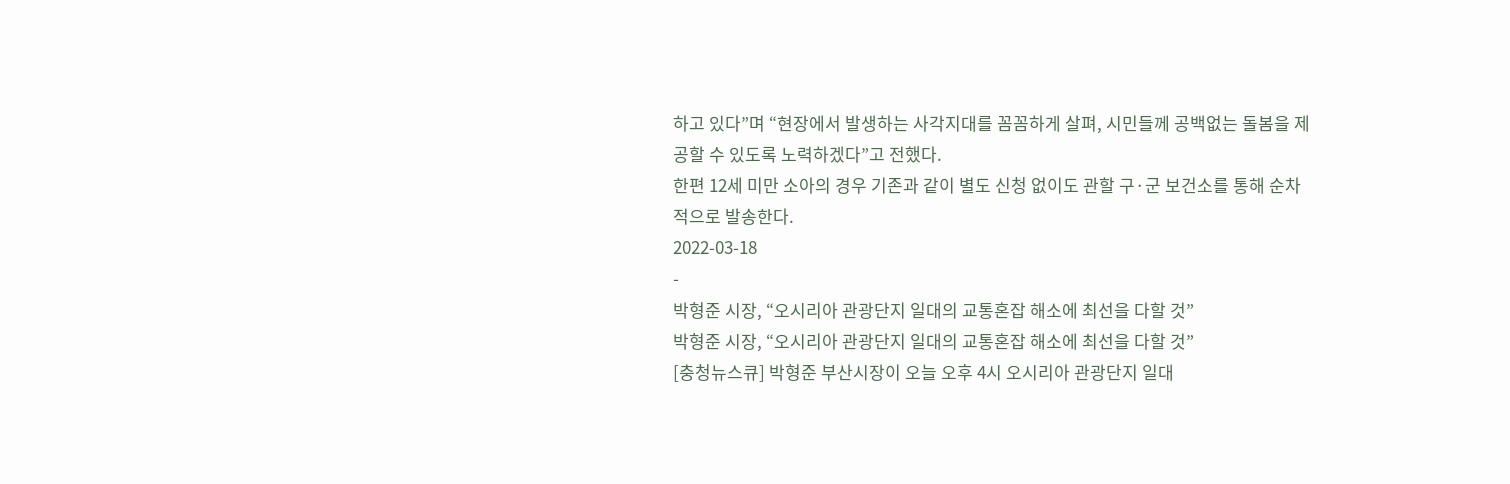하고 있다”며 “현장에서 발생하는 사각지대를 꼼꼼하게 살펴, 시민들께 공백없는 돌봄을 제공할 수 있도록 노력하겠다”고 전했다.
한편 12세 미만 소아의 경우 기존과 같이 별도 신청 없이도 관할 구·군 보건소를 통해 순차적으로 발송한다.
2022-03-18
-
박형준 시장, “오시리아 관광단지 일대의 교통혼잡 해소에 최선을 다할 것”
박형준 시장, “오시리아 관광단지 일대의 교통혼잡 해소에 최선을 다할 것”
[충청뉴스큐] 박형준 부산시장이 오늘 오후 4시 오시리아 관광단지 일대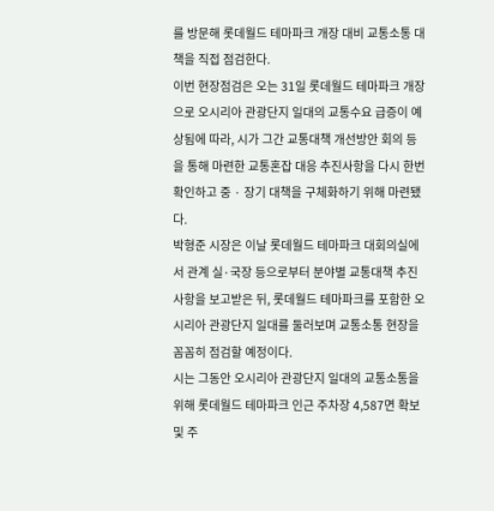를 방문해 롯데월드 테마파크 개장 대비 교통소통 대책을 직접 점검한다.
이번 현장점검은 오는 31일 롯데월드 테마파크 개장으로 오시리아 관광단지 일대의 교통수요 급증이 예상됨에 따라, 시가 그간 교통대책 개선방안 회의 등을 통해 마련한 교통혼잡 대응 추진사항을 다시 한번 확인하고 중 · 장기 대책을 구체화하기 위해 마련됐다.
박형준 시장은 이날 롯데월드 테마파크 대회의실에서 관계 실·국장 등으로부터 분야별 교통대책 추진사항을 보고받은 뒤, 롯데월드 테마파크를 포함한 오시리아 관광단지 일대를 둘러보며 교통소통 현장을 꼼꼼히 점검할 예정이다.
시는 그동안 오시리아 관광단지 일대의 교통소통을 위해 롯데월드 테마파크 인근 주차장 4,587면 확보 및 주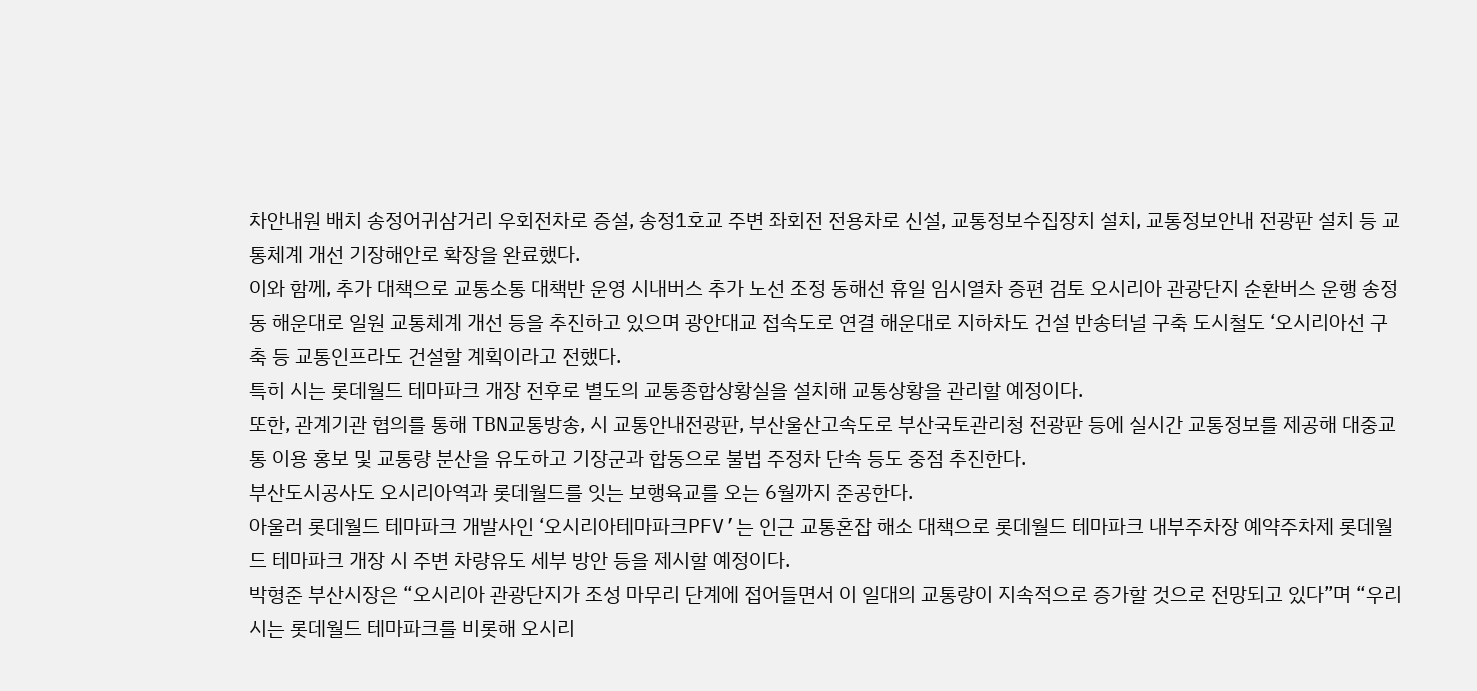차안내원 배치 송정어귀삼거리 우회전차로 증설, 송정1호교 주변 좌회전 전용차로 신설, 교통정보수집장치 설치, 교통정보안내 전광판 설치 등 교통체계 개선 기장해안로 확장을 완료했다.
이와 함께, 추가 대책으로 교통소통 대책반 운영 시내버스 추가 노선 조정 동해선 휴일 임시열차 증편 검토 오시리아 관광단지 순환버스 운행 송정동 해운대로 일원 교통체계 개선 등을 추진하고 있으며 광안대교 접속도로 연결 해운대로 지하차도 건설 반송터널 구축 도시철도 ‘오시리아선 구축 등 교통인프라도 건설할 계획이라고 전했다.
특히 시는 롯데월드 테마파크 개장 전후로 별도의 교통종합상황실을 설치해 교통상황을 관리할 예정이다.
또한, 관계기관 협의를 통해 TBN교통방송, 시 교통안내전광판, 부산울산고속도로 부산국토관리청 전광판 등에 실시간 교통정보를 제공해 대중교통 이용 홍보 및 교통량 분산을 유도하고 기장군과 합동으로 불법 주정차 단속 등도 중점 추진한다.
부산도시공사도 오시리아역과 롯데월드를 잇는 보행육교를 오는 6월까지 준공한다.
아울러 롯데월드 테마파크 개발사인 ‘오시리아테마파크PFV’는 인근 교통혼잡 해소 대책으로 롯데월드 테마파크 내부주차장 예약주차제 롯데월드 테마파크 개장 시 주변 차량유도 세부 방안 등을 제시할 예정이다.
박형준 부산시장은 “오시리아 관광단지가 조성 마무리 단계에 접어들면서 이 일대의 교통량이 지속적으로 증가할 것으로 전망되고 있다”며 “우리시는 롯데월드 테마파크를 비롯해 오시리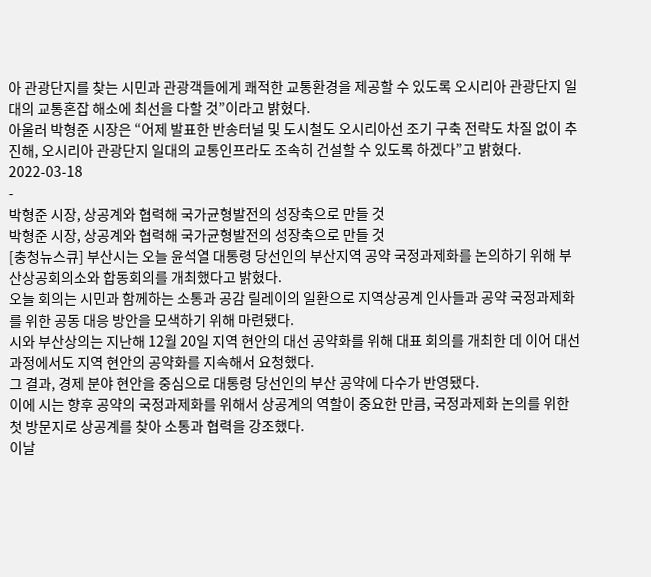아 관광단지를 찾는 시민과 관광객들에게 쾌적한 교통환경을 제공할 수 있도록 오시리아 관광단지 일대의 교통혼잡 해소에 최선을 다할 것”이라고 밝혔다.
아울러 박형준 시장은 “어제 발표한 반송터널 및 도시철도 오시리아선 조기 구축 전략도 차질 없이 추진해, 오시리아 관광단지 일대의 교통인프라도 조속히 건설할 수 있도록 하겠다”고 밝혔다.
2022-03-18
-
박형준 시장, 상공계와 협력해 국가균형발전의 성장축으로 만들 것
박형준 시장, 상공계와 협력해 국가균형발전의 성장축으로 만들 것
[충청뉴스큐] 부산시는 오늘 윤석열 대통령 당선인의 부산지역 공약 국정과제화를 논의하기 위해 부산상공회의소와 합동회의를 개최했다고 밝혔다.
오늘 회의는 시민과 함께하는 소통과 공감 릴레이의 일환으로 지역상공계 인사들과 공약 국정과제화를 위한 공동 대응 방안을 모색하기 위해 마련됐다.
시와 부산상의는 지난해 12월 20일 지역 현안의 대선 공약화를 위해 대표 회의를 개최한 데 이어 대선 과정에서도 지역 현안의 공약화를 지속해서 요청했다.
그 결과, 경제 분야 현안을 중심으로 대통령 당선인의 부산 공약에 다수가 반영됐다.
이에 시는 향후 공약의 국정과제화를 위해서 상공계의 역할이 중요한 만큼, 국정과제화 논의를 위한 첫 방문지로 상공계를 찾아 소통과 협력을 강조했다.
이날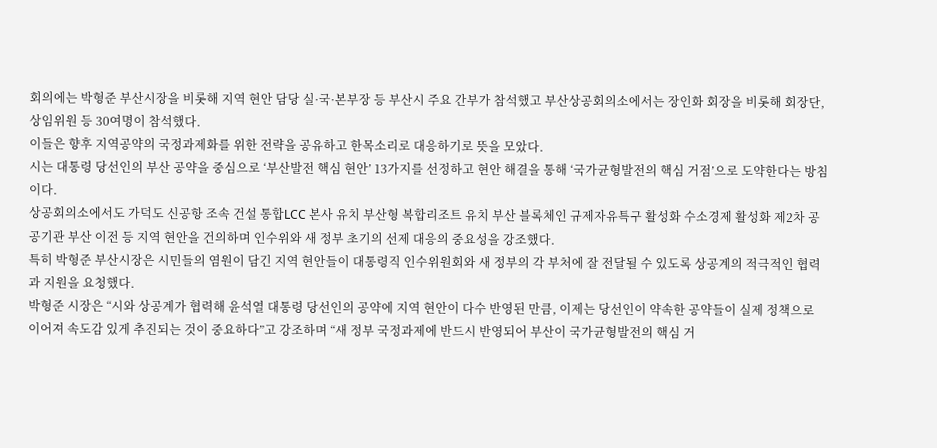회의에는 박형준 부산시장을 비롯해 지역 현안 담당 실·국·본부장 등 부산시 주요 간부가 참석했고 부산상공회의소에서는 장인화 회장을 비롯해 회장단, 상임위원 등 30여명이 참석했다.
이들은 향후 지역공약의 국정과제화를 위한 전략을 공유하고 한목소리로 대응하기로 뜻을 모았다.
시는 대통령 당선인의 부산 공약을 중심으로 ‘부산발전 핵심 현안’ 13가지를 선정하고 현안 해결을 통해 ‘국가균형발전의 핵심 거점’으로 도약한다는 방침이다.
상공회의소에서도 가덕도 신공항 조속 건설 통합LCC 본사 유치 부산형 복합리조트 유치 부산 블록체인 규제자유특구 활성화 수소경제 활성화 제2차 공공기관 부산 이전 등 지역 현안을 건의하며 인수위와 새 정부 초기의 선제 대응의 중요성을 강조했다.
특히 박형준 부산시장은 시민들의 염원이 담긴 지역 현안들이 대통령직 인수위원회와 새 정부의 각 부처에 잘 전달될 수 있도록 상공계의 적극적인 협력과 지원을 요청했다.
박형준 시장은 “시와 상공계가 협력해 윤석열 대통령 당선인의 공약에 지역 현안이 다수 반영된 만큼, 이제는 당선인이 약속한 공약들이 실제 정책으로 이어져 속도감 있게 추진되는 것이 중요하다”고 강조하며 “새 정부 국정과제에 반드시 반영되어 부산이 국가균형발전의 핵심 거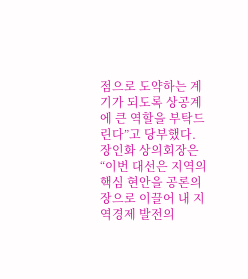점으로 도약하는 계기가 되도록 상공계에 큰 역할을 부탁드린다”고 당부했다.
장인화 상의회장은 “이번 대선은 지역의 핵심 현안을 공론의 장으로 이끌어 내 지역경제 발전의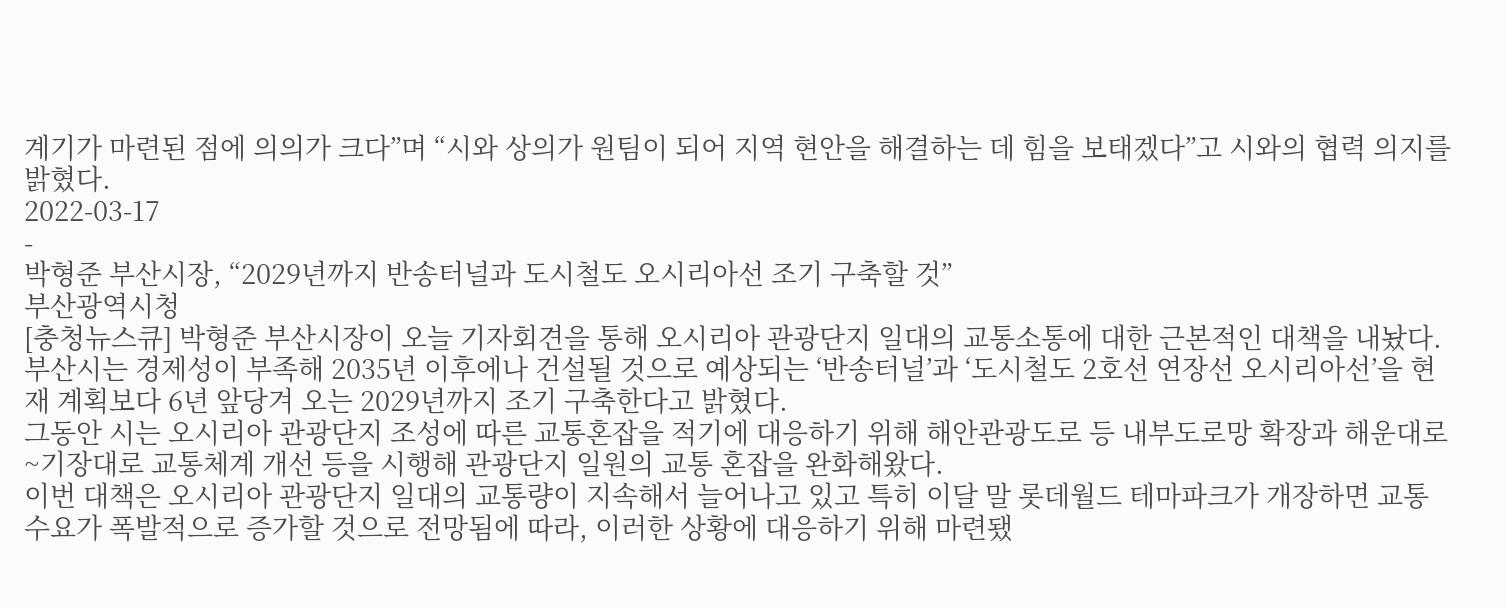계기가 마련된 점에 의의가 크다”며 “시와 상의가 원팀이 되어 지역 현안을 해결하는 데 힘을 보태겠다”고 시와의 협력 의지를 밝혔다.
2022-03-17
-
박형준 부산시장, “2029년까지 반송터널과 도시철도 오시리아선 조기 구축할 것”
부산광역시청
[충청뉴스큐] 박형준 부산시장이 오늘 기자회견을 통해 오시리아 관광단지 일대의 교통소통에 대한 근본적인 대책을 내놨다.
부산시는 경제성이 부족해 2035년 이후에나 건설될 것으로 예상되는 ‘반송터널’과 ‘도시철도 2호선 연장선 오시리아선’을 현재 계획보다 6년 앞당겨 오는 2029년까지 조기 구축한다고 밝혔다.
그동안 시는 오시리아 관광단지 조성에 따른 교통혼잡을 적기에 대응하기 위해 해안관광도로 등 내부도로망 확장과 해운대로~기장대로 교통체계 개선 등을 시행해 관광단지 일원의 교통 혼잡을 완화해왔다.
이번 대책은 오시리아 관광단지 일대의 교통량이 지속해서 늘어나고 있고 특히 이달 말 롯데월드 테마파크가 개장하면 교통수요가 폭발적으로 증가할 것으로 전망됨에 따라, 이러한 상황에 대응하기 위해 마련됐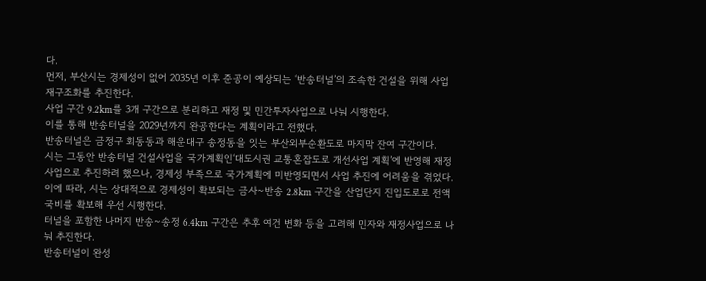다.
먼저, 부산시는 경제성이 없어 2035년 이후 준공이 예상되는 ‘반송터널’의 조속한 건설을 위해 사업 재구조화를 추진한다.
사업 구간 9.2km를 3개 구간으로 분리하고 재정 및 민간투자사업으로 나눠 시행한다.
이를 통해 반송터널을 2029년까지 완공한다는 계획이라고 전했다.
반송터널은 금정구 회동동과 해운대구 송정동을 잇는 부산외부순환도로 마지막 잔여 구간이다.
시는 그동안 반송터널 건설사업을 국가계획인‘대도시권 교통혼잡도로 개선사업 계획’에 반영해 재정사업으로 추진하려 했으나, 경제성 부족으로 국가계획에 미반영되면서 사업 추진에 어려움을 겪었다.
이에 따라, 시는 상대적으로 경제성이 확보되는 금사~반송 2.8km 구간을 산업단지 진입도로로 전액 국비를 확보해 우선 시행한다.
터널을 포함한 나머지 반송~송정 6.4km 구간은 추후 여건 변화 등을 고려해 민자와 재정사업으로 나눠 추진한다.
반송터널이 완성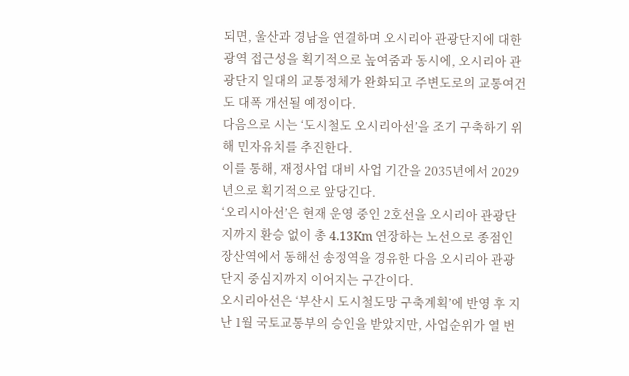되면, 울산과 경남을 연결하며 오시리아 관광단지에 대한 광역 접근성을 획기적으로 높여줌과 동시에, 오시리아 관광단지 일대의 교통정체가 완화되고 주변도로의 교통여건도 대폭 개선될 예정이다.
다음으로 시는 ‘도시철도 오시리아선’을 조기 구축하기 위해 민자유치를 추진한다.
이를 통해, 재정사업 대비 사업 기간을 2035년에서 2029년으로 획기적으로 앞당긴다.
‘오리시아선’은 현재 운영 중인 2호선을 오시리아 관광단지까지 환승 없이 총 4.13Km 연장하는 노선으로 종점인 장산역에서 동해선 송정역을 경유한 다음 오시리아 관광단지 중심지까지 이어지는 구간이다.
오시리아선은 ‘부산시 도시철도망 구축계획’에 반영 후 지난 1월 국토교통부의 승인을 받았지만, 사업순위가 열 번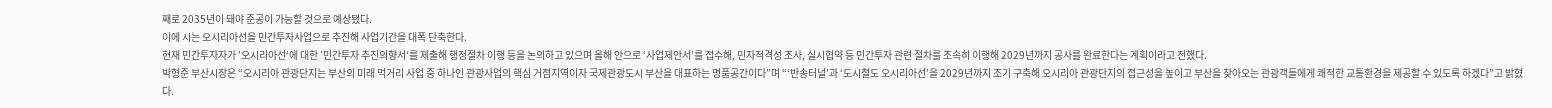째로 2035년이 돼야 준공이 가능할 것으로 예상됐다.
이에 시는 오시리아선을 민간투자사업으로 추진해 사업기간을 대폭 단축한다.
현재 민간투자자가 ’오시리아선‘에 대한 ’민간투자 추진의향서‘를 제출해 행정절차 이행 등을 논의하고 있으며 올해 안으로 ‘사업제안서’를 접수해, 민자적격성 조사, 실시협약 등 민간투자 관련 절차를 조속히 이행해 2029년까지 공사를 완료한다는 계획이라고 전했다.
박형준 부산시장은 “오시리아 관광단지는 부산의 미래 먹거리 사업 중 하나인 관광사업의 핵심 거점지역이자 국제관광도시 부산을 대표하는 명품공간이다”며 “‘반송터널’과 ‘도시철도 오시리아선’을 2029년까지 조기 구축해 오시리아 관광단지의 접근성을 높이고 부산을 찾아오는 관광객들에게 쾌적한 교통환경을 제공할 수 있도록 하겠다”고 밝혔다.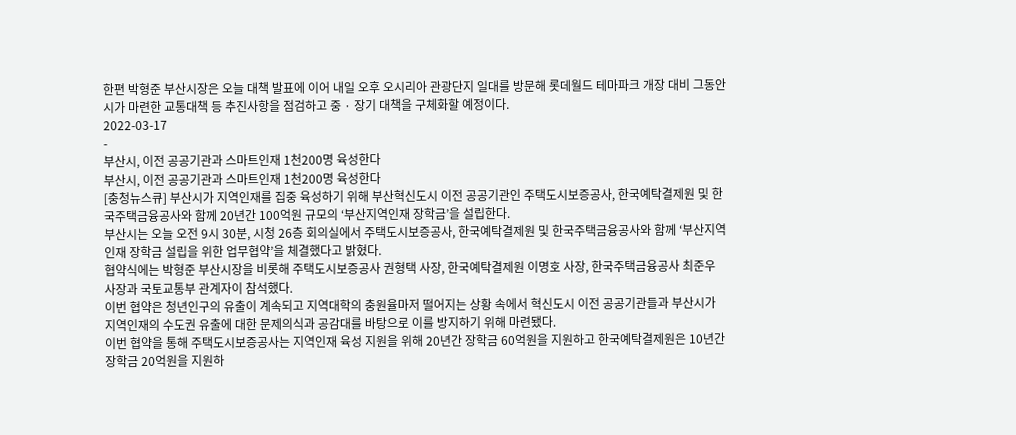한편 박형준 부산시장은 오늘 대책 발표에 이어 내일 오후 오시리아 관광단지 일대를 방문해 롯데월드 테마파크 개장 대비 그동안 시가 마련한 교통대책 등 추진사항을 점검하고 중 · 장기 대책을 구체화할 예정이다.
2022-03-17
-
부산시, 이전 공공기관과 스마트인재 1천200명 육성한다
부산시, 이전 공공기관과 스마트인재 1천200명 육성한다
[충청뉴스큐] 부산시가 지역인재를 집중 육성하기 위해 부산혁신도시 이전 공공기관인 주택도시보증공사, 한국예탁결제원 및 한국주택금융공사와 함께 20년간 100억원 규모의 ‘부산지역인재 장학금’을 설립한다.
부산시는 오늘 오전 9시 30분, 시청 26층 회의실에서 주택도시보증공사, 한국예탁결제원 및 한국주택금융공사와 함께 ‘부산지역인재 장학금 설립을 위한 업무협약’을 체결했다고 밝혔다.
협약식에는 박형준 부산시장을 비롯해 주택도시보증공사 권형택 사장, 한국예탁결제원 이명호 사장, 한국주택금융공사 최준우 사장과 국토교통부 관계자이 참석했다.
이번 협약은 청년인구의 유출이 계속되고 지역대학의 충원율마저 떨어지는 상황 속에서 혁신도시 이전 공공기관들과 부산시가 지역인재의 수도권 유출에 대한 문제의식과 공감대를 바탕으로 이를 방지하기 위해 마련됐다.
이번 협약을 통해 주택도시보증공사는 지역인재 육성 지원을 위해 20년간 장학금 60억원을 지원하고 한국예탁결제원은 10년간 장학금 20억원을 지원하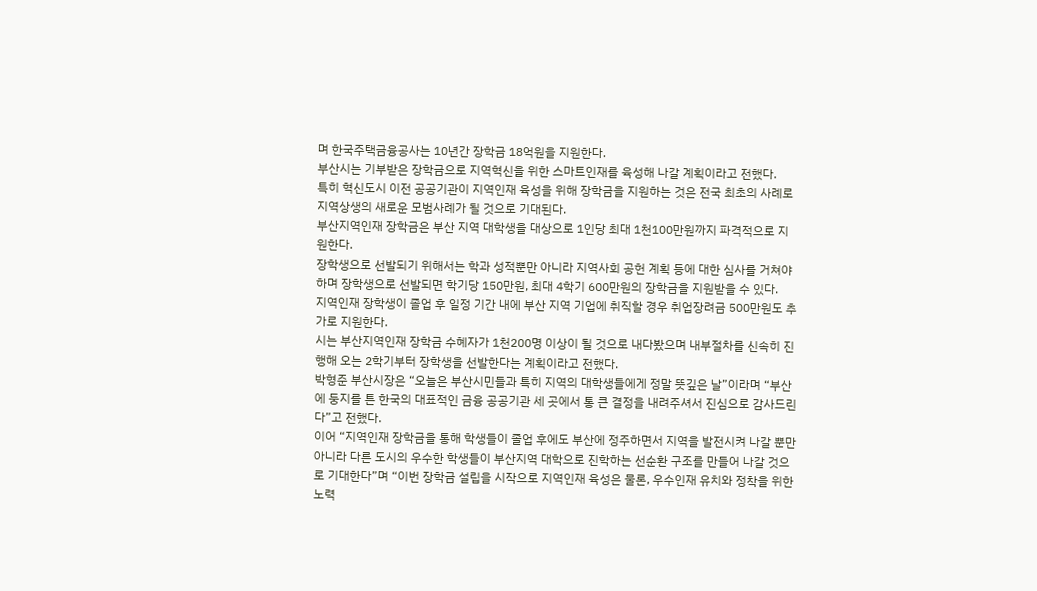며 한국주택금융공사는 10년간 장학금 18억원을 지원한다.
부산시는 기부받은 장학금으로 지역혁신을 위한 스마트인재를 육성해 나갈 계획이라고 전했다.
특히 혁신도시 이전 공공기관이 지역인재 육성을 위해 장학금을 지원하는 것은 전국 최초의 사례로 지역상생의 새로운 모범사례가 될 것으로 기대된다.
부산지역인재 장학금은 부산 지역 대학생을 대상으로 1인당 최대 1천100만원까지 파격적으로 지원한다.
장학생으로 선발되기 위해서는 학과 성적뿐만 아니라 지역사회 공헌 계획 등에 대한 심사를 거쳐야 하며 장학생으로 선발되면 학기당 150만원, 최대 4학기 600만원의 장학금을 지원받을 수 있다.
지역인재 장학생이 졸업 후 일정 기간 내에 부산 지역 기업에 취직할 경우 취업장려금 500만원도 추가로 지원한다.
시는 부산지역인재 장학금 수혜자가 1천200명 이상이 될 것으로 내다봤으며 내부절차를 신속히 진행해 오는 2학기부터 장학생을 선발한다는 계획이라고 전했다.
박형준 부산시장은 “오늘은 부산시민들과 특히 지역의 대학생들에게 정말 뜻깊은 날”이라며 “부산에 둥지를 튼 한국의 대표적인 금융 공공기관 세 곳에서 통 큰 결정을 내려주셔서 진심으로 감사드린다”고 전했다.
이어 “지역인재 장학금을 통해 학생들이 졸업 후에도 부산에 정주하면서 지역을 발전시켜 나갈 뿐만 아니라 다른 도시의 우수한 학생들이 부산지역 대학으로 진학하는 선순환 구조를 만들어 나갈 것으로 기대한다”며 “이번 장학금 설립을 시작으로 지역인재 육성은 물론, 우수인재 유치와 정착을 위한 노력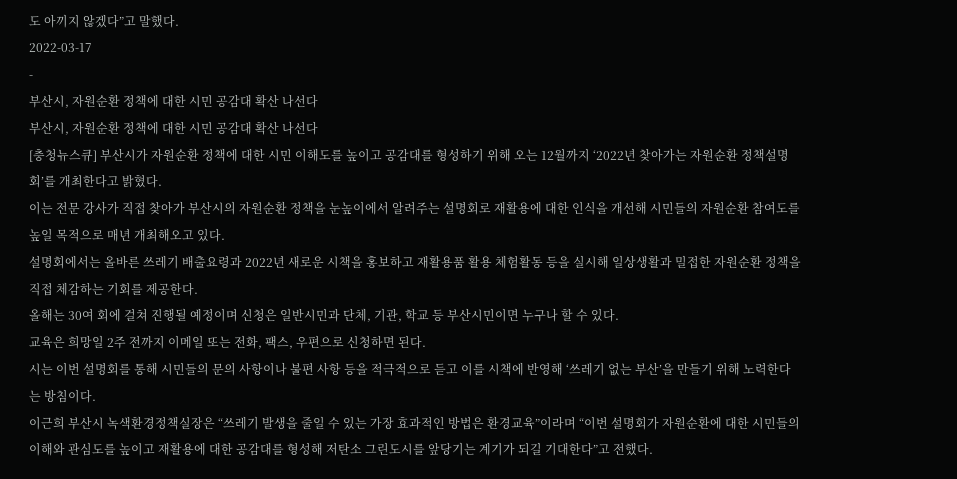도 아끼지 않겠다”고 말했다.
2022-03-17
-
부산시, 자원순환 정책에 대한 시민 공감대 확산 나선다
부산시, 자원순환 정책에 대한 시민 공감대 확산 나선다
[충청뉴스큐] 부산시가 자원순환 정책에 대한 시민 이해도를 높이고 공감대를 형성하기 위해 오는 12월까지 ‘2022년 찾아가는 자원순환 정책설명회’를 개최한다고 밝혔다.
이는 전문 강사가 직접 찾아가 부산시의 자원순환 정책을 눈높이에서 알려주는 설명회로 재활용에 대한 인식을 개선해 시민들의 자원순환 참여도를 높일 목적으로 매년 개최해오고 있다.
설명회에서는 올바른 쓰레기 배출요령과 2022년 새로운 시책을 홍보하고 재활용품 활용 체험활동 등을 실시해 일상생활과 밀접한 자원순환 정책을 직접 체감하는 기회를 제공한다.
올해는 30여 회에 걸쳐 진행될 예정이며 신청은 일반시민과 단체, 기관, 학교 등 부산시민이면 누구나 할 수 있다.
교육은 희망일 2주 전까지 이메일 또는 전화, 팩스, 우편으로 신청하면 된다.
시는 이번 설명회를 통해 시민들의 문의 사항이나 불편 사항 등을 적극적으로 듣고 이를 시책에 반영해 ‘쓰레기 없는 부산’을 만들기 위해 노력한다는 방침이다.
이근희 부산시 녹색환경정책실장은 “쓰레기 발생을 줄일 수 있는 가장 효과적인 방법은 환경교육”이라며 “이번 설명회가 자원순환에 대한 시민들의 이해와 관심도를 높이고 재활용에 대한 공감대를 형성해 저탄소 그린도시를 앞당기는 계기가 되길 기대한다”고 전했다.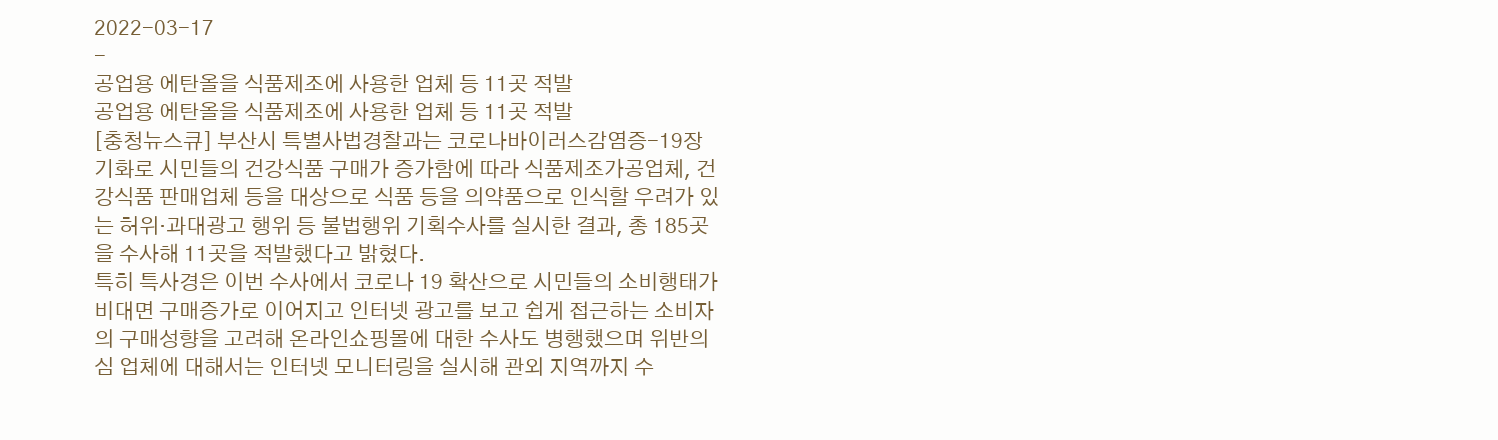2022-03-17
-
공업용 에탄올을 식품제조에 사용한 업체 등 11곳 적발
공업용 에탄올을 식품제조에 사용한 업체 등 11곳 적발
[충청뉴스큐] 부산시 특별사법경찰과는 코로나바이러스감염증-19장기화로 시민들의 건강식품 구매가 증가함에 따라 식품제조가공업체, 건강식품 판매업체 등을 대상으로 식품 등을 의약품으로 인식할 우려가 있는 허위·과대광고 행위 등 불법행위 기획수사를 실시한 결과, 총 185곳을 수사해 11곳을 적발했다고 밝혔다.
특히 특사경은 이번 수사에서 코로나 19 확산으로 시민들의 소비행태가 비대면 구매증가로 이어지고 인터넷 광고를 보고 쉽게 접근하는 소비자의 구매성향을 고려해 온라인쇼핑몰에 대한 수사도 병행했으며 위반의심 업체에 대해서는 인터넷 모니터링을 실시해 관외 지역까지 수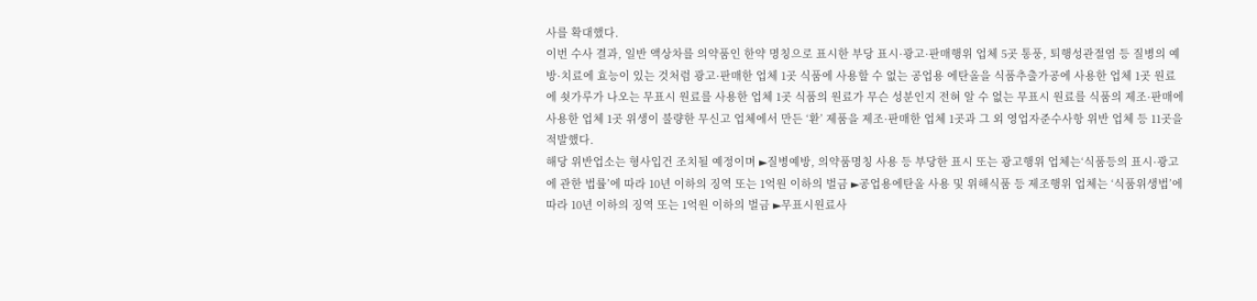사를 확대했다.
이번 수사 결과, 일반 액상차를 의약품인 한약 명칭으로 표시한 부당 표시·광고·판매행위 업체 5곳 통풍, 퇴행성관절염 등 질병의 예방·치료에 효능이 있는 것처럼 광고·판매한 업체 1곳 식품에 사용할 수 없는 공업용 에탄올을 식품추출가공에 사용한 업체 1곳 원료에 쇳가루가 나오는 무표시 원료를 사용한 업체 1곳 식품의 원료가 무슨 성분인지 전혀 알 수 없는 무표시 원료를 식품의 제조·판매에 사용한 업체 1곳 위생이 불량한 무신고 업체에서 만든 ‘환’ 제품을 제조·판매한 업체 1곳과 그 외 영업자준수사항 위반 업체 등 11곳을 적발했다.
해당 위반업소는 형사입건 조치될 예정이며 ►질병예방, 의약품명칭 사용 등 부당한 표시 또는 광고행위 업체는‘식품등의 표시·광고에 관한 법률’에 따라 10년 이하의 징역 또는 1억원 이하의 벌금 ►공업용에탄올 사용 및 위해식품 등 제조행위 업체는 ‘식품위생법’에 따라 10년 이하의 징역 또는 1억원 이하의 벌금 ►무표시원료사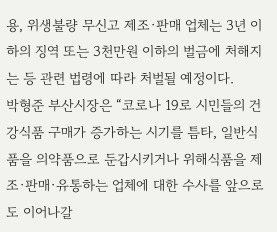용, 위생불량 무신고 제조·판매 업체는 3년 이하의 징역 또는 3천만원 이하의 벌금에 처해지는 등 관련 법령에 따라 처벌될 예정이다.
박형준 부산시장은 “코로나 19로 시민들의 건강식품 구매가 증가하는 시기를 틈타, 일반식품을 의약품으로 둔갑시키거나 위해식품을 제조·판매·유통하는 업체에 대한 수사를 앞으로도 이어나갈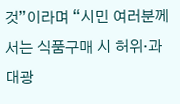것”이라며 “시민 여러분께서는 식품구매 시 허위·과대광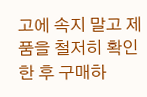고에 속지 말고 제품을 철저히 확인한 후 구매하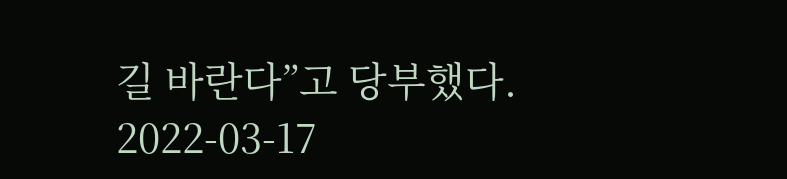길 바란다”고 당부했다.
2022-03-17